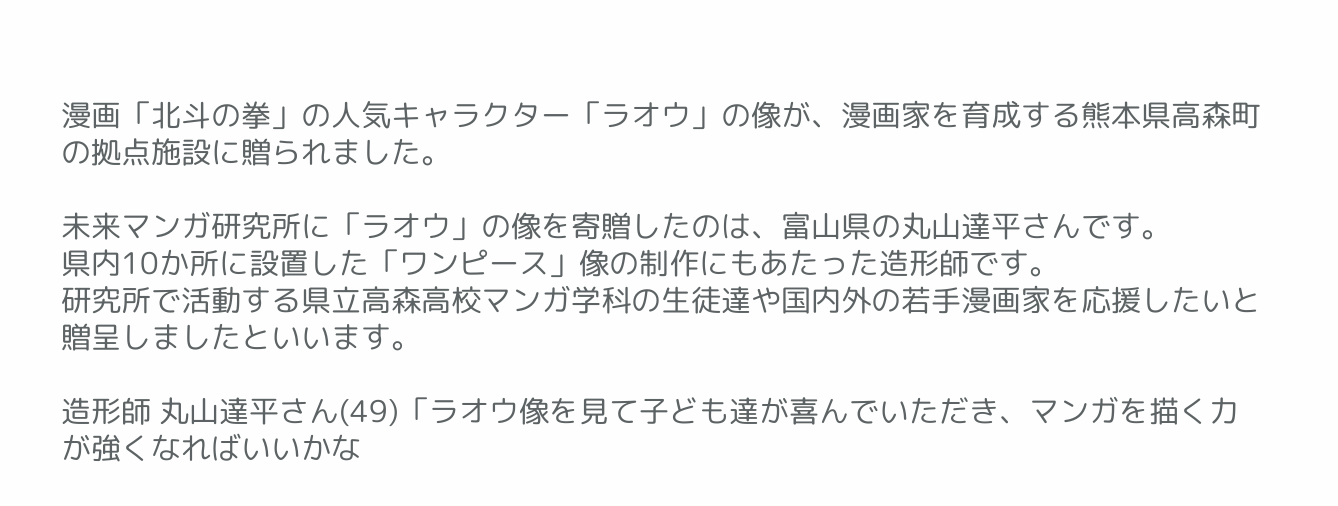漫画「北斗の拳」の人気キャラクター「ラオウ」の像が、漫画家を育成する熊本県高森町の拠点施設に贈られました。

未来マンガ研究所に「ラオウ」の像を寄贈したのは、富山県の丸山達平さんです。
県内10か所に設置した「ワンピース」像の制作にもあたった造形師です。
研究所で活動する県立高森高校マンガ学科の生徒達や国内外の若手漫画家を応援したいと贈呈しましたといいます。

造形師 丸山達平さん(49)「ラオウ像を見て子ども達が喜んでいただき、マンガを描く力が強くなればいいかな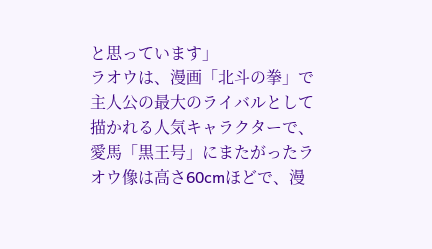と思っています」
ラオウは、漫画「北斗の拳」で主人公の最大のライバルとして描かれる人気キャラクターで、愛馬「黒王号」にまたがったラオウ像は高さ60cmほどで、漫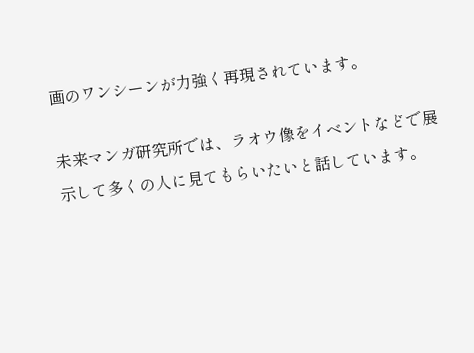画のワンシーンが力強く再現されています。

未来マンガ研究所では、ラオウ像をイベントなどで展示して多くの人に見てもらいたいと話しています。